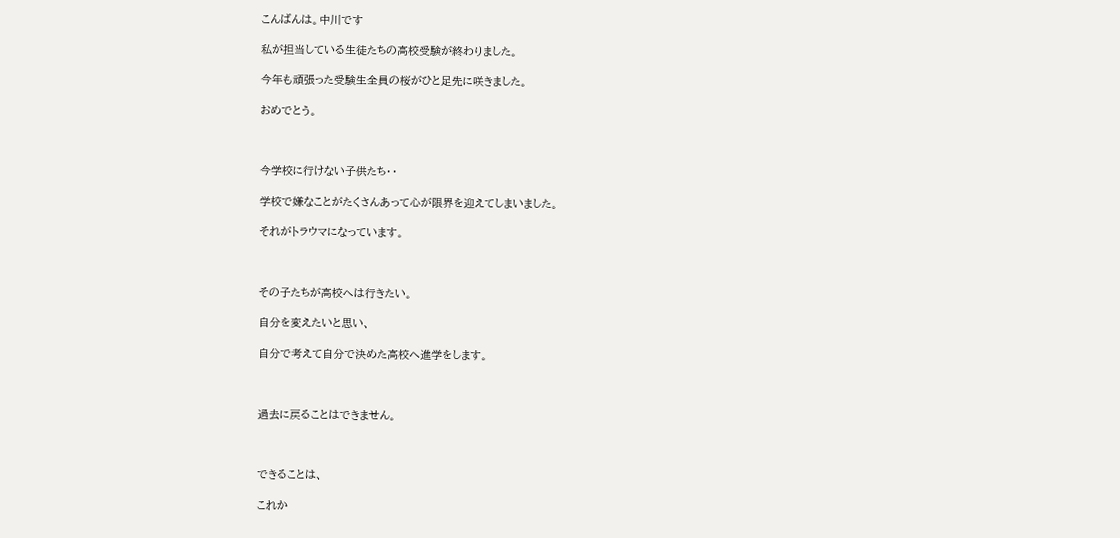こんばんは。中川です

私が担当している生徒たちの高校受験が終わりました。

今年も頑張った受験生全員の桜がひと足先に咲きました。

おめでとう。



今学校に行けない子供たち・・

学校で嫌なことがたくさんあって心が限界を迎えてしまいました。

それがトラウマになっています。



その子たちが高校へは行きたい。

自分を変えたいと思い、

自分で考えて自分で決めた高校へ進学をします。



過去に戻ることはできません。



できることは、

これか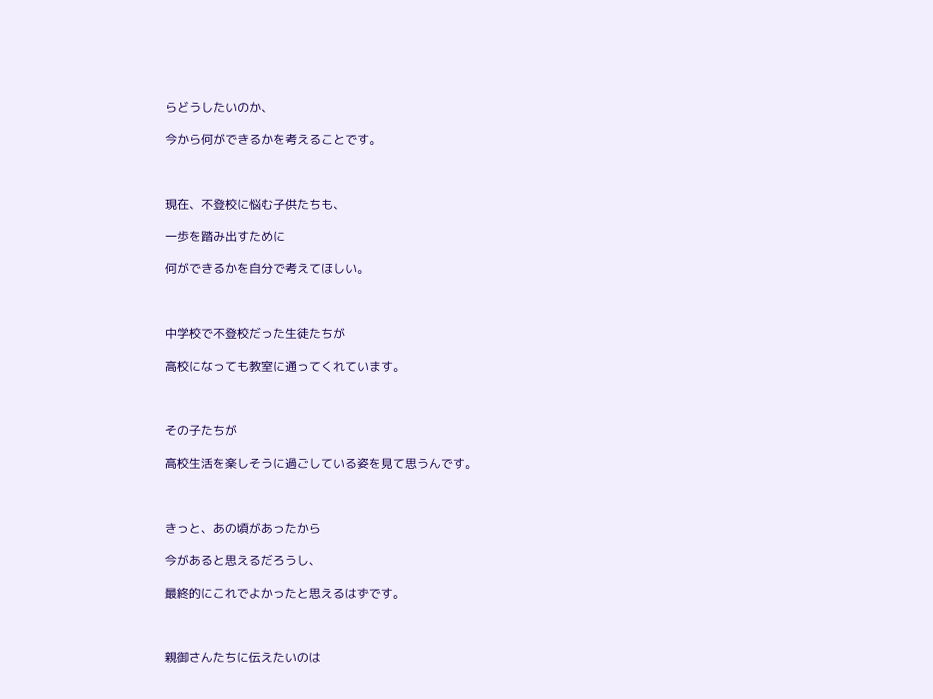らどうしたいのか、

今から何ができるかを考えることです。



現在、不登校に悩む子供たちも、

一歩を踏み出すために

何ができるかを自分で考えてほしい。



中学校で不登校だった生徒たちが

高校になっても教室に通ってくれています。



その子たちが

高校生活を楽しそうに過ごしている姿を見て思うんです。



きっと、あの頃があったから

今があると思えるだろうし、

最終的にこれでよかったと思えるはずです。



親御さんたちに伝えたいのは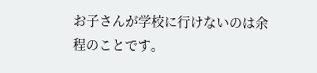お子さんが学校に行けないのは余程のことです。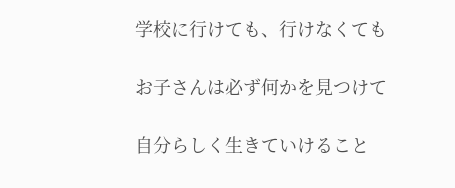学校に行けても、行けなくても

お子さんは必ず何かを見つけて

自分らしく生きていけること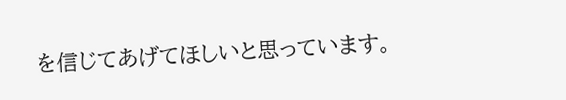を信じてあげてほしいと思っています。